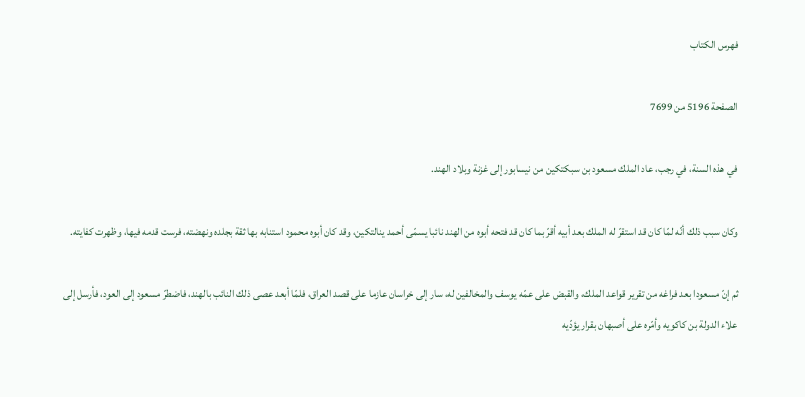فهرس الكتاب

الصفحة 5196 من 7699

في هذه السنة، في رجب، عاد الملك مسعود بن سبكتكين من نيسابور إلى غزنة وبلاد الهند.

وكان سبب ذلك أنّه لمّا كان قد استقرّ له الملك بعد أبيه أقرّ بما كان قد فتحه أبوه من الهند نائبا يسمّى أحمد ينالتكين، وقد كان أبوه محمود استنابه بها ثقة بجلده ونهضته، فرست قدمه فيها، وظهرت كفايته.

ثم إنّ مسعودا بعد فراغه من تقرير قواعد الملك، والقبض على عمّه يوسف والمخالفين له، سار إلى خراسان عازما على قصد العراق، فلمّا أبعد عصى ذلك النائب بالهند، فاضطرّ مسعود إلى العود، فأرسل إلى علاء الدولة بن كاكويه وأمّره على أصبهان بقرار يؤدّيه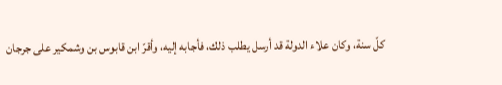كلّ سنة، وكان علاء الدولة قد أرسل يطلب ذلك، فأجابه إليه، وأقرّ ابن قابوس بن وشمكير على جرجان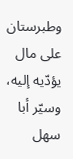وطبرستان على مال يؤدّيه إليه، وسيّر أبا سهل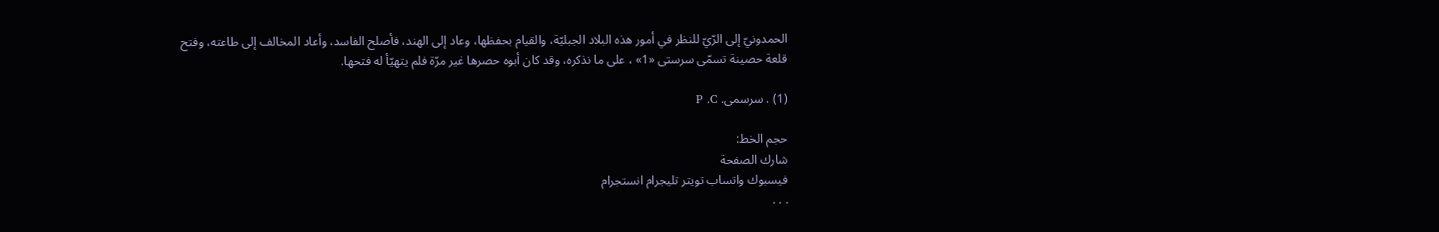الحمدونيّ إلى الرّيّ للنظر في أمور هذه البلاد الجبليّة، والقيام بحفظها، وعاد إلى الهند، فأصلح الفاسد، وأعاد المخالف إلى طاعته، وفتح قلعة حصينة تسمّى سرستى «1» ، على ما نذكره، وقد كان أبوه حصرها غير مرّة فلم يتهيّأ له فتحها.

(1) . سرسمى. P .C

حجم الخط:
شارك الصفحة
فيسبوك واتساب تويتر تليجرام انستجرام
. . .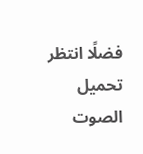فضلًا انتظر تحميل الصوت